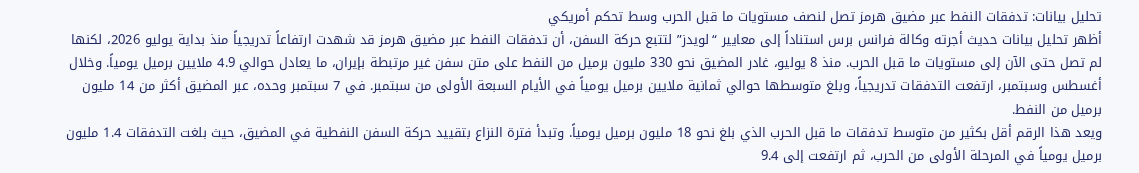تحليل بيانات: تدفقات النفط عبر مضيق هرمز تصل لنصف مستويات ما قبل الحرب وسط تحكم أمريكي
أظهر تحليل بيانات حديث أجرته وكالة فرانس برس استناداً إلى معايير “لويدز” لتتبع حركة السفن، أن تدفقات النفط عبر مضيق هرمز قد شهدت ارتفاعاً تدريجياً منذ بداية يوليو 2026، لكنها لم تصل حتى الآن إلى مستويات ما قبل الحرب. منذ 8 يوليو، غادر المضيق نحو 330 مليون برميل من النفط على متن سفن غير مرتبطة بإيران، ما يعادل حوالي 4.9 ملايين برميل يومياً. وخلال أغسطس وسبتمبر، ارتفعت التدفقات تدريجياً، وبلغ متوسطها حوالي ثمانية ملايين برميل يومياً في الأيام السبعة الأولى من سبتمبر. في 7 سبتمبر وحده، عبر المضيق أكثر من 14 مليون برميل من النفط.
ويعد هذا الرقم أقل بكثير من متوسط تدفقات ما قبل الحرب الذي بلغ نحو 18 مليون برميل يومياً. وتبدأ فترة النزاع بتقييد حركة السفن النفطية في المضيق، حيث بلغت التدفقات 1.4 مليون برميل يومياً في المرحلة الأولى من الحرب، ثم ارتفعت إلى 9.4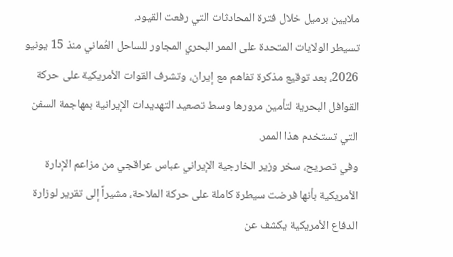ملايين برميل خلال فترة المحادثات التي رفعت القيود.
تسيطر الولايات المتحدة على الممر البحري المجاور للساحل العُماني منذ 15 يونيو 2026، بعد توقيع مذكرة تفاهم مع إيران، وتشرف القوات الأمريكية على حركة القوافل البحرية لتأمين مرورها وسط تصعيد التهديدات الإيرانية بمهاجمة السفن التي تستخدم هذا الممر.
وفي تصريح، سخر وزير الخارجية الإيراني عباس عراقجي من مزاعم الإدارة الأمريكية بأنها فرضت سيطرة كاملة على حركة الملاحة، مشيراً إلى تقرير لوزارة الدفاع الأمريكية يكشف عن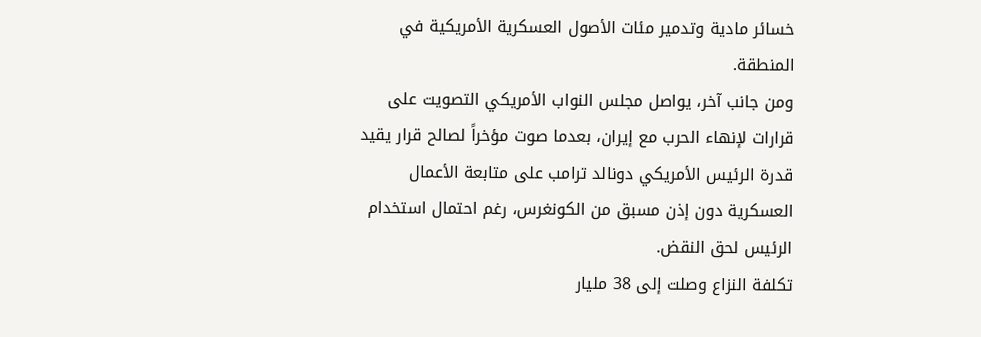خسائر مادية وتدمير مئات الأصول العسكرية الأمريكية في المنطقة.
ومن جانب آخر، يواصل مجلس النواب الأمريكي التصويت على قرارات لإنهاء الحرب مع إيران، بعدما صوت مؤخراً لصالح قرار يقيد قدرة الرئيس الأمريكي دونالد ترامب على متابعة الأعمال العسكرية دون إذن مسبق من الكونغرس، رغم احتمال استخدام الرئيس لحق النقض.
تكلفة النزاع وصلت إلى 38 مليار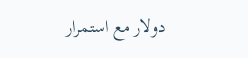دولار مع استمرار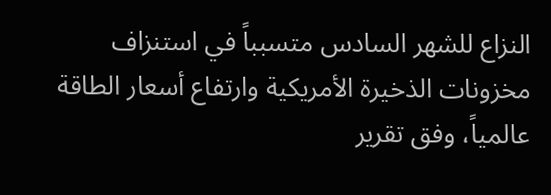النزاع للشهر السادس متسبباً في استنزاف مخزونات الذخيرة الأمريكية وارتفاع أسعار الطاقة عالمياً، وفق تقرير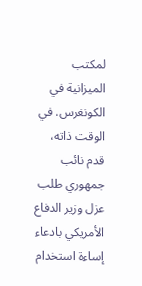لمكتب الميزانية في الكونغرس. في الوقت ذاته، قدم نائب جمهوري طلب عزل وزير الدفاع الأمريكي بادعاء إساءة استخدام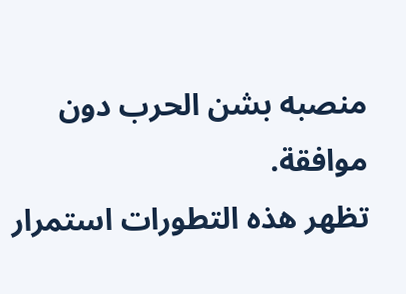منصبه بشن الحرب دون موافقة.
تظهر هذه التطورات استمرار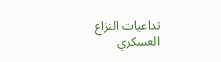تداعيات النزاع العسكري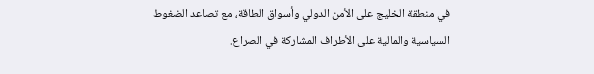في منطقة الخليج على الأمن الدولي وأسواق الطاقة، مع تصاعد الضغوط السياسية والمالية على الأطراف المشاركة في الصراع.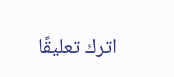اترك تعليقًا